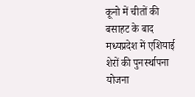कूनो में चीतों की बसाहट के बाद मध्यप्रदेश में एशियाई शेरों की पुनर्स्थापना योजना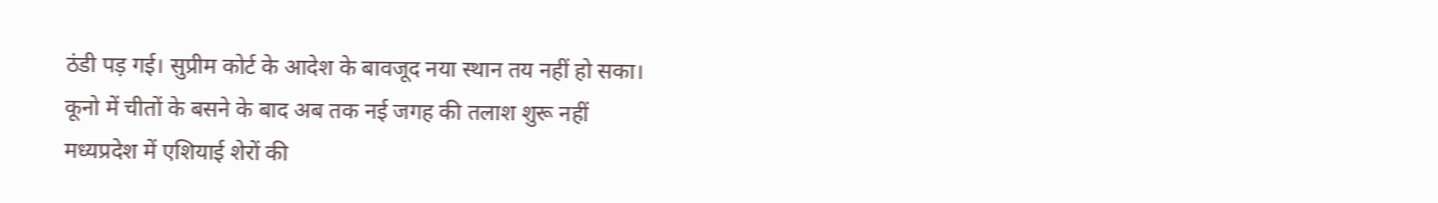ठंडी पड़ गई। सुप्रीम कोर्ट के आदेश के बावजूद नया स्थान तय नहीं हो सका।
कूनो में चीतों के बसने के बाद अब तक नई जगह की तलाश शुरू नहीं
मध्यप्रदेश में एशियाई शेरों की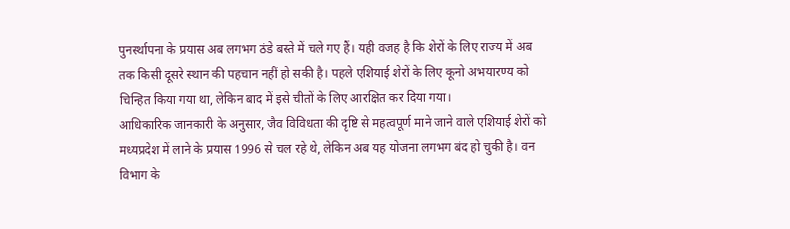पुनर्स्थापना के प्रयास अब लगभग ठंडे बस्ते में चले गए हैं। यही वजह है कि शेरों के लिए राज्य में अब तक किसी दूसरे स्थान की पहचान नहीं हो सकी है। पहले एशियाई शेरों के लिए कूनो अभयारण्य को चिन्हित किया गया था, लेकिन बाद में इसे चीतों के लिए आरक्षित कर दिया गया।
आधिकारिक जानकारी के अनुसार, जैव विविधता की दृष्टि से महत्वपूर्ण माने जाने वाले एशियाई शेरों को मध्यप्रदेश में लाने के प्रयास 1996 से चल रहे थे, लेकिन अब यह योजना लगभग बंद हो चुकी है। वन विभाग के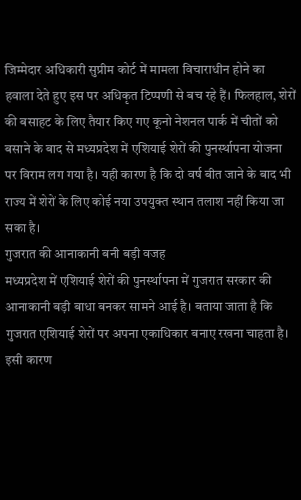जिम्मेदार अधिकारी सुप्रीम कोर्ट में मामला विचाराधीन होने का हवाला देते हुए इस पर अधिकृत टिप्पणी से बच रहे हैं। फिलहाल, शेरों की बसाहट के लिए तैयार किए गए कूनो नेशनल पार्क में चीतों को बसाने के बाद से मध्यप्रदेश में एशियाई शेरों की पुनर्स्थापना योजना पर विराम लग गया है। यही कारण है कि दो वर्ष बीत जाने के बाद भी राज्य में शेरों के लिए कोई नया उपयुक्त स्थान तलाश नहीं किया जा सका है।
गुजरात की आनाकानी बनी बड़ी वजह
मध्यप्रदेश में एशियाई शेरों की पुनर्स्थापना में गुजरात सरकार की आनाकानी बड़ी बाधा बनकर सामने आई है। बताया जाता है कि गुजरात एशियाई शेरों पर अपना एकाधिकार बनाए रखना चाहता है। इसी कारण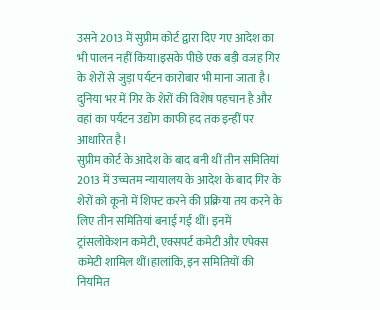उसने 2013 में सुप्रीम कोर्ट द्वारा दिए गए आदेश का भी पालन नहीं किया।इसके पीछे एक बड़ी वजह गिर के शेरों से जुड़ा पर्यटन कारोबार भी माना जाता है। दुनिया भर में गिर के शेरों की विशेष पहचान है और वहां का पर्यटन उद्योग काफी हद तक इन्हीं पर आधारित है।
सुप्रीम कोर्ट के आदेश के बाद बनी थीं तीन समितियां
2013 में उच्चतम न्यायालय के आदेश के बाद गिर के शेरों को कूनो में शिफ्ट करने की प्रक्रिया तय करने के लिए तीन समितियां बनाई गई थीं। इनमें ट्रांसलोकेशन कमेटी, एक्सपर्ट कमेटी और एपेक्स कमेटी शामिल थीं।हालांकि, इन समितियों की नियमित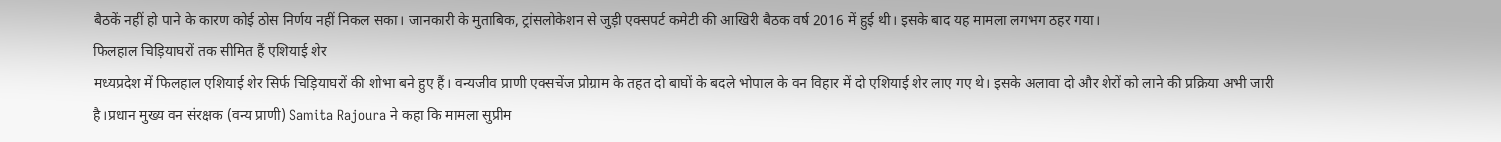बैठकें नहीं हो पाने के कारण कोई ठोस निर्णय नहीं निकल सका। जानकारी के मुताबिक, ट्रांसलोकेशन से जुड़ी एक्सपर्ट कमेटी की आखिरी बैठक वर्ष 2016 में हुई थी। इसके बाद यह मामला लगभग ठहर गया।
फिलहाल चिड़ियाघरों तक सीमित हैं एशियाई शेर
मध्यप्रदेश में फिलहाल एशियाई शेर सिर्फ चिड़ियाघरों की शोभा बने हुए हैं। वन्यजीव प्राणी एक्सचेंज प्रोग्राम के तहत दो बाघों के बदले भोपाल के वन विहार में दो एशियाई शेर लाए गए थे। इसके अलावा दो और शेरों को लाने की प्रक्रिया अभी जारी है।प्रधान मुख्य वन संरक्षक (वन्य प्राणी) Samita Rajoura ने कहा कि मामला सुप्रीम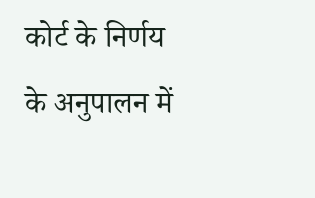कोर्ट के निर्णय के अनुपालन में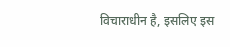विचाराधीन है, इसलिए इस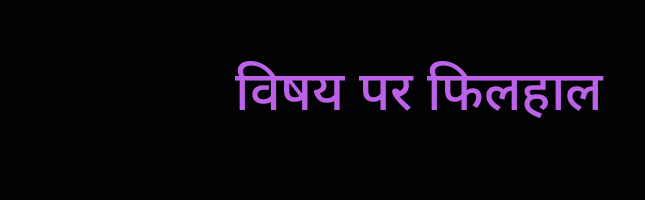विषय पर फिलहाल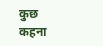कुछ कहना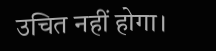उचित नहीं होगा।